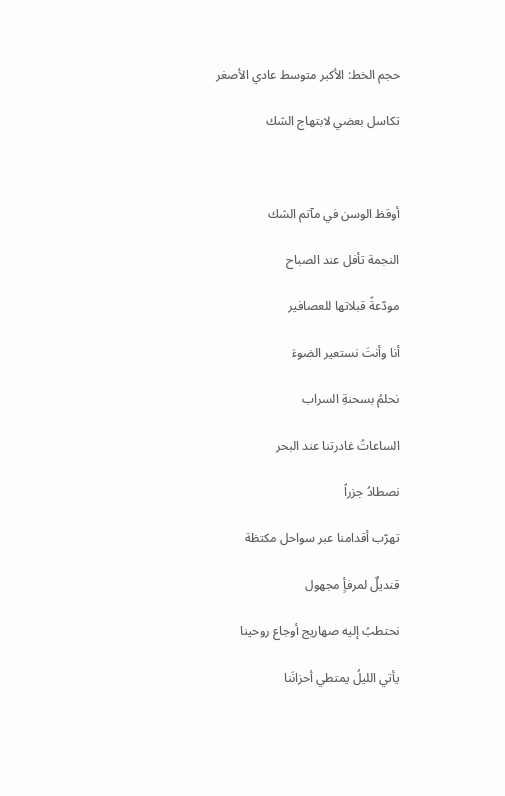حجم الخط: الأكبر متوسط عادي الأصغر

تكاسل بعضي لابتهاج الشك



أوقظ الوسن في مآتم الشك

النجمة تأفل عند الصباح

مودّعةً قبلاتها للعصافير

أنا وأنتَ نستعير الضوءَ

نحلمُ بسحنةِ السراب

الساعاتُ غادرتنا عند البحر

نصطادُ جزراً

تهرّب أقدامنا عبر سواحل مكتظة

قنديلٌ لمرفأٍ مجهول

نحتطبُ إليه صهاريج أوجاع روحينا

يأتي الليلُ يمتطي أحزانَنا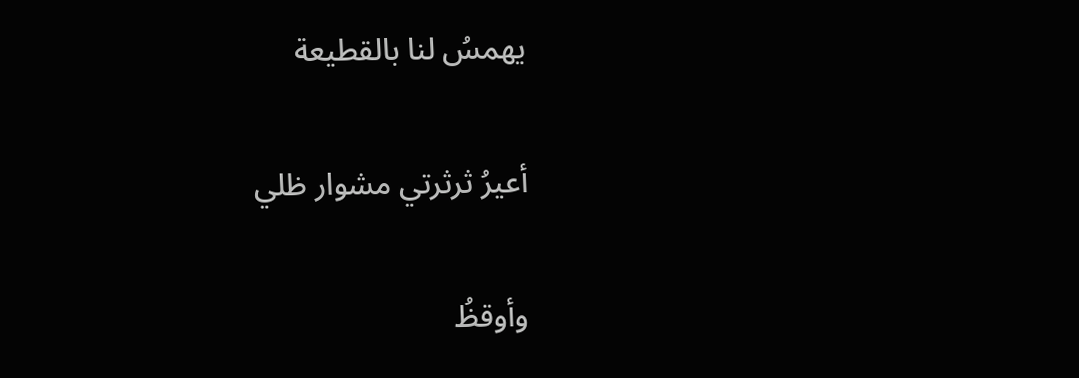يهمسُ لنا بالقطيعة

أعيرُ ثرثرتي مشوار ظلي

وأوقظُ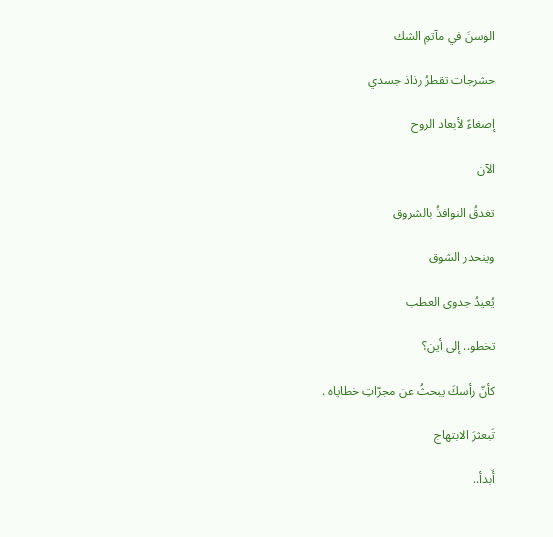الوسنَ في مآتمِ الشك

حشرجات تقطرُ رذاذ جسدي

إصغاءً لأبعاد الروح

الآن

تغدقُ النوافذُ بالشروق

وينحدر الشوق

يُعيدُ جدوى العطب

تخطو.. إلى أين؟

كأنّ رأسكَ يبحثُ عن مجرّاتِ خطاياه .

تَبعثرَ الابتهاج

أَبدأ..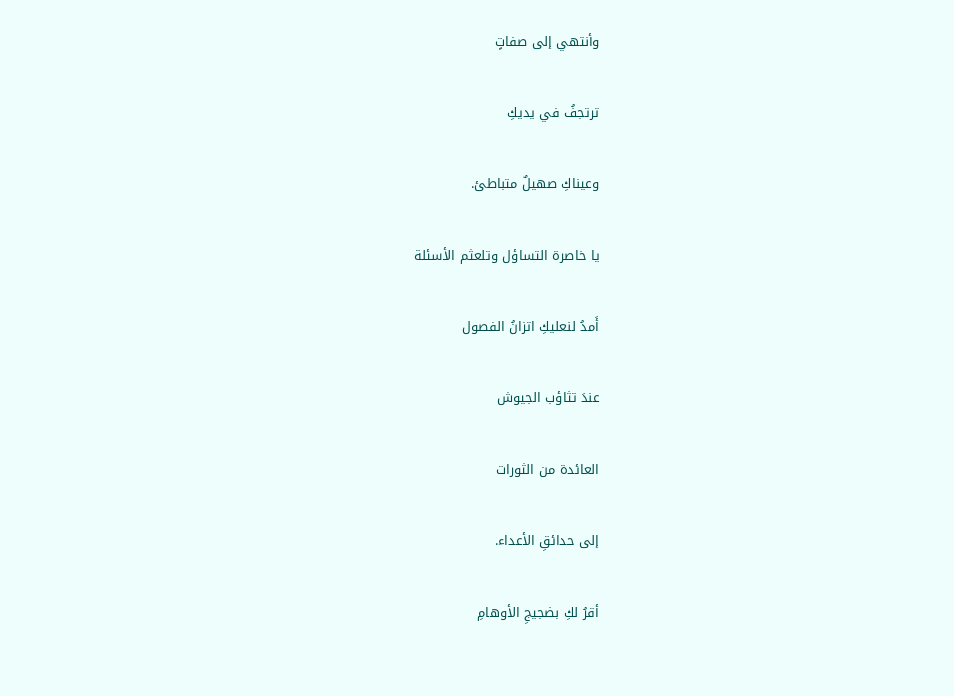وأنتهي إلى صفاتٍ

ترتجفُ في يديكِ

وعيناكِ صهيلٌ متباطئ.

يا خاصرة التساؤل وتلعثم الأسئلة

أَمدُ لنعليكِ اتزانُ الفصول

عندَ تثاؤب الجيوش

العائدة من الثورات

إلى حدائقِ الأعداء.

أقرُ لكِ بضجيجِ الأوهامِ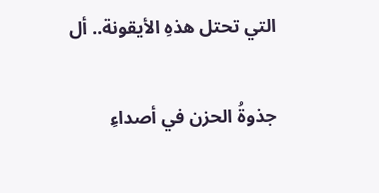التي تحتل هذهِ الأيقونة.. أل

جذوةُ الحزن في أصداءِ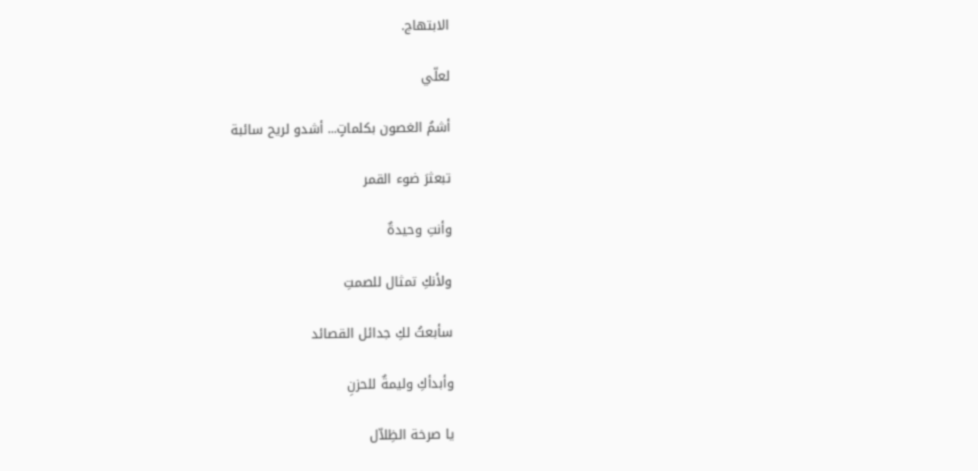الابتهاج.

لعلّي

أشمُ الغصون بكلماتٍ... أشدو لريح سائبة

تبعثرَ ضوء القمر

وأنتِ وحيدةٌ

ولأنكِ تمثال للصمتِ

سأبعثُ لكِ جدائل القصائد

وأبدأكِ وليمةٌ للحزنِ

يا صرخة الظِلاّل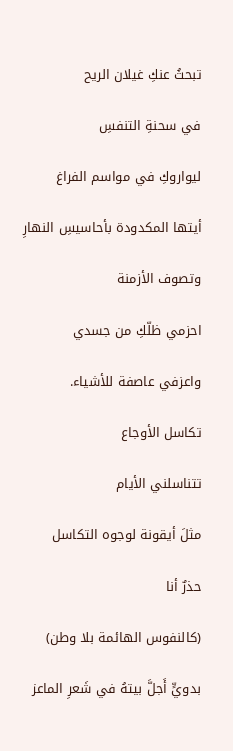تبحثُ عنكِ غيلان الريح

في سحنةِ التنفسِ

ليواروكِ في مواسم الفراغ

أيتها المكدودة بأحاسيسِ النهارِ

وتصوف الأزمنة

احزمي ظلّكِ من جسدي

واعزفي عاصفة للأشياء.

تكاسل الأوجاع

تتناسلني الأيام

مثلَ أيقونة لوجوه التكاسل

حذرٌ أنا

(كالنفوس الهائمة بلا وطن)

بدويٍّ أَجلَّ بيتهُ في شَعرِ الماعز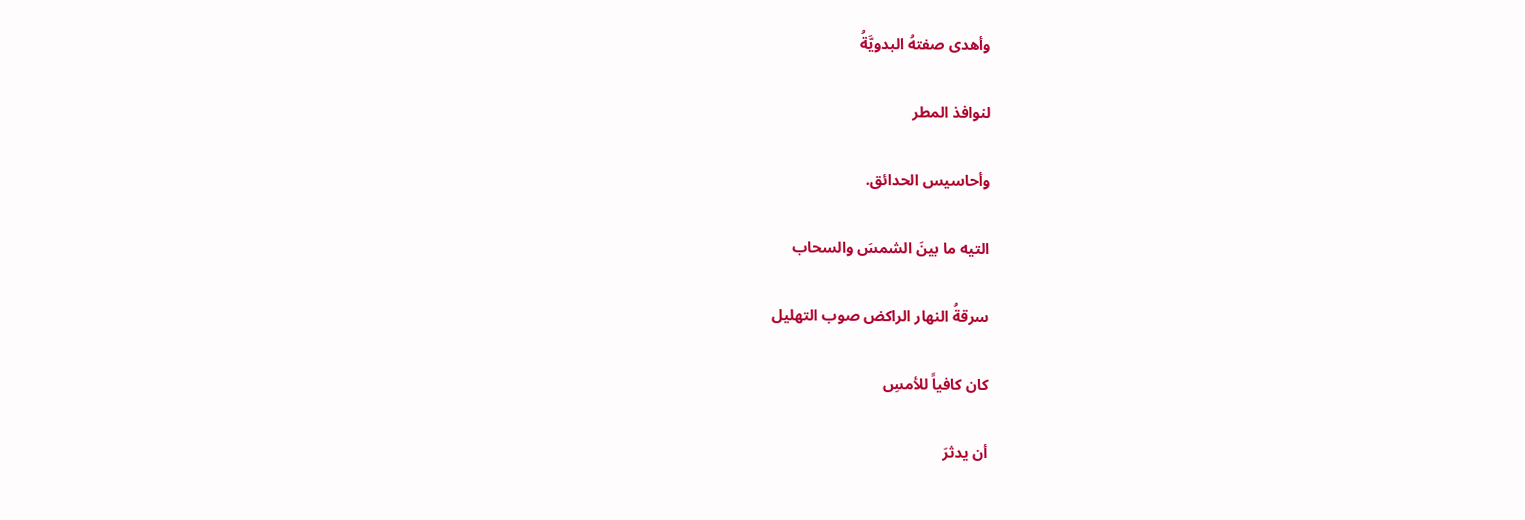وأهدى صفتهُ البدويَّةُ

لنوافذ المطر

وأحاسيس الحدائق.

التيه ما بينَ الشمسَ والسحاب

سرقةُ النهار الراكض صوب التهليل

كان كافياً للأمسِ

أن يدثرَ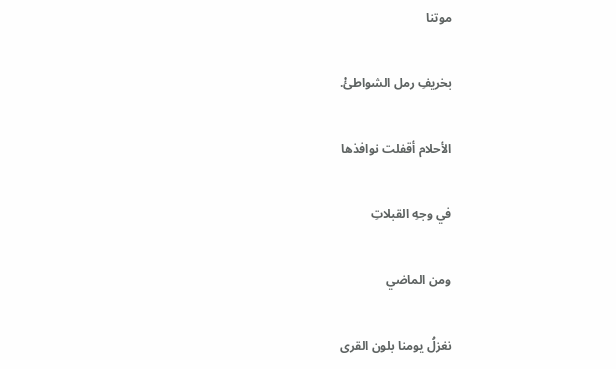موتنا

بخريفِ رمل الشواطئْ.

الأحلام أقفلت نوافذها

في وجهِ القبلاتِ

ومن الماضي

نغزلُ يومنا بلون القرى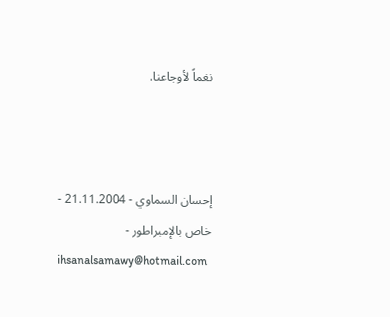نغماً لأوجاعنا.



إحسان السماوي - 21.11.2004 - خاص بالإمبراطور -
ihsanalsamawy@hotmail.com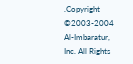.Copyright ©2003-2004 Al-Imbaratur, Inc. All Rights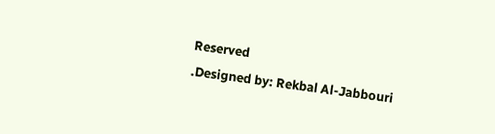Reserved
.Designed by: Rekbal Al-Jabbouri